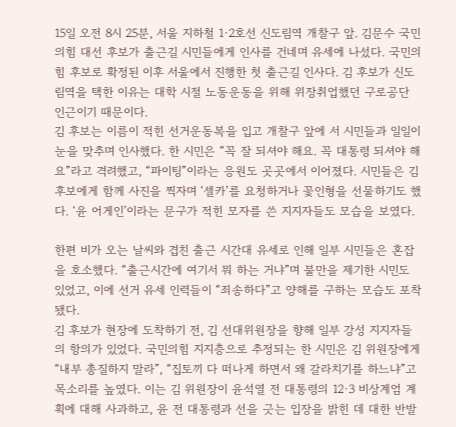15일 오전 8시 25분, 서울 지하철 1·2호선 신도림역 개찰구 앞. 김문수 국민의힘 대선 후보가 출근길 시민들에게 인사를 건네며 유세에 나섰다. 국민의힘 후보로 확정된 이후 서울에서 진행한 첫 출근길 인사다. 김 후보가 신도림역을 택한 이유는 대학 시절 노동운동을 위해 위장취업했던 구로공단 인근이기 때문이다.
김 후보는 이름이 적힌 선거운동복을 입고 개찰구 앞에 서 시민들과 일일이 눈을 맞추며 인사했다. 한 시민은 “꼭 잘 되셔야 해요. 꼭 대통령 되셔야 해요”라고 격려했고, “파이팅”이라는 응원도 곳곳에서 이어졌다. 시민들은 김 후보에게 함께 사진을 찍자며 ‘셀카’를 요청하거나 꽃인형을 선물하기도 했다. ‘윤 어게인’이라는 문구가 적힌 모자를 쓴 지지자들도 모습을 보였다.

한편 비가 오는 날씨와 겹친 출근 시간대 유세로 인해 일부 시민들은 혼잡을 호소했다. “출근시간에 여기서 뭐 하는 거냐”며 불만을 제기한 시민도 있었고, 이에 선거 유세 인력들이 “죄송하다”고 양해를 구하는 모습도 포착됐다.
김 후보가 현장에 도착하기 전, 김 선대위원장을 향해 일부 강성 지지자들의 항의가 있었다. 국민의힘 지지층으로 추정되는 한 시민은 김 위원장에게 “내부 총질하지 말라”, “집토끼 다 떠나게 하면서 왜 갈라치기를 하느냐”고 목소리를 높였다. 이는 김 위원장이 윤석열 전 대통령의 12·3 비상계엄 계획에 대해 사과하고, 윤 전 대통령과 선을 긋는 입장을 밝힌 데 대한 반발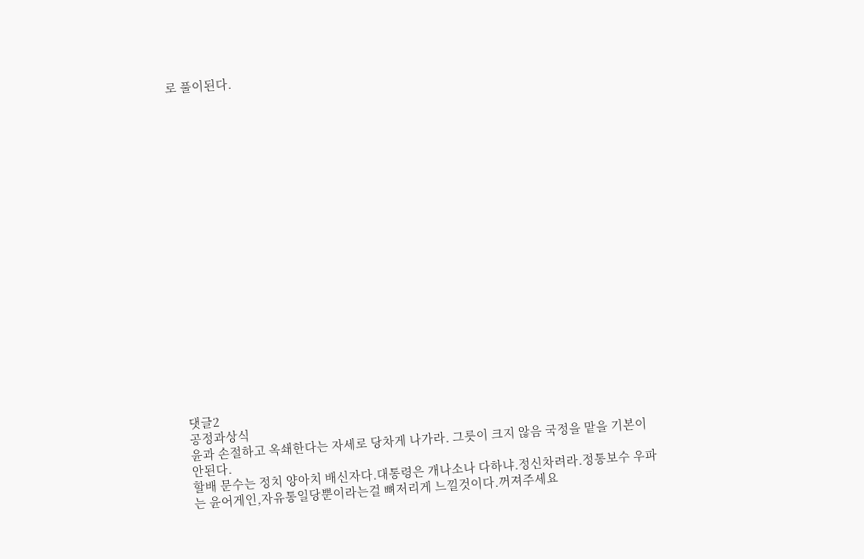로 풀이된다.




















댓글2
공정과상식
윤과 손절하고 옥쇄한다는 자세로 당차게 나가라. 그릇이 크지 않음 국정을 맡을 기본이 안된다.
할배 문수는 정치 양아치 배신자다.대통령은 개나소나 다하냐.정신차려라.정통보수 우파는 윤어게인,자유통일당뿐이라는걸 뼈저리게 느낄것이다.꺼져주세요